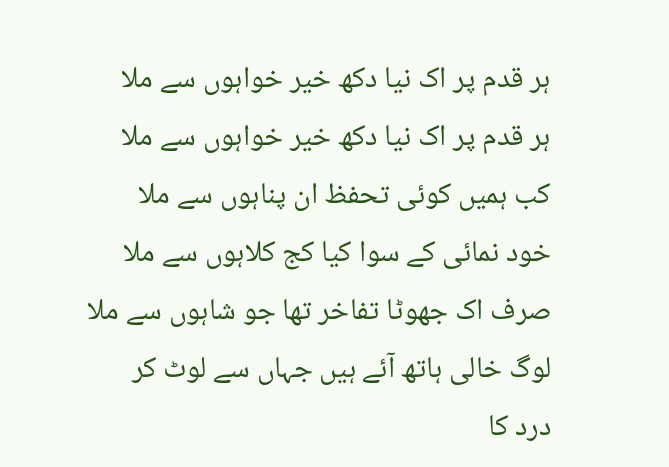ہر قدم پر اک نیا دکھ خیر خواہوں سے ملا
ہر قدم پر اک نیا دکھ خیر خواہوں سے ملا
کب ہمیں کوئی تحفظ ان پناہوں سے ملا
خود نمائی کے سوا کیا کج کلاہوں سے ملا
صرف اک جھوٹا تفاخر تھا جو شاہوں سے ملا
لوگ خالی ہاتھ آئے ہیں جہاں سے لوٹ کر
درد کا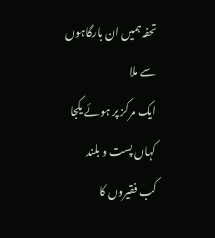تحفہ ہمیں ان بارگاہوں سے ملا
ایک مرکز پر ہوئے یکجا کہاں پست و بلند
کب فقیروں کا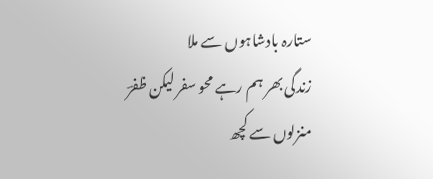ستارہ بادشاہوں سے ملا
زندگی بھر ہم رہے محو سفر لیکن ظفرؔ
منزلوں سے کچھ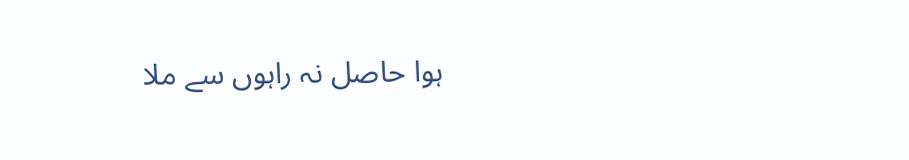ہوا حاصل نہ راہوں سے ملا